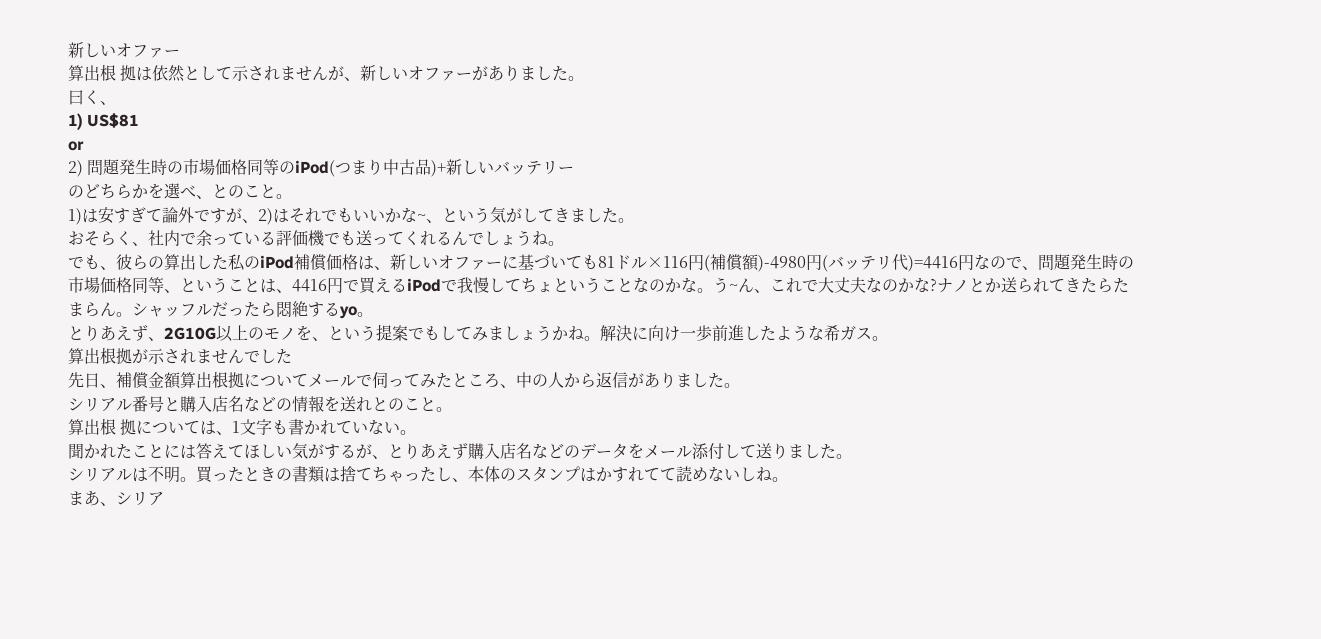新しいオファー
算出根 拠は依然として示されませんが、新しいオファーがありました。
曰く、
1) US$81
or
2) 問題発生時の市場価格同等のiPod(つまり中古品)+新しいバッテリー
のどちらかを選べ、とのこと。
1)は安すぎて論外ですが、2)はそれでもいいかな~、という気がしてきました。
おそらく、社内で余っている評価機でも送ってくれるんでしょうね。
でも、彼らの算出した私のiPod補償価格は、新しいオファーに基づいても81ドル×116円(補償額)-4980円(バッテリ代)=4416円なので、問題発生時の市場価格同等、ということは、4416円で買えるiPodで我慢してちょということなのかな。う~ん、これで大丈夫なのかな?ナノとか送られてきたらたまらん。シャッフルだったら悶絶するyo。
とりあえず、2G10G以上のモノを、という提案でもしてみましょうかね。解決に向け一歩前進したような希ガス。
算出根拠が示されませんでした
先日、補償金額算出根拠についてメールで伺ってみたところ、中の人から返信がありました。
シリアル番号と購入店名などの情報を送れとのこと。
算出根 拠については、1文字も書かれていない。
聞かれたことには答えてほしい気がするが、とりあえず購入店名などのデータをメール添付して送りました。
シリアルは不明。買ったときの書類は捨てちゃったし、本体のスタンプはかすれてて読めないしね。
まあ、シリア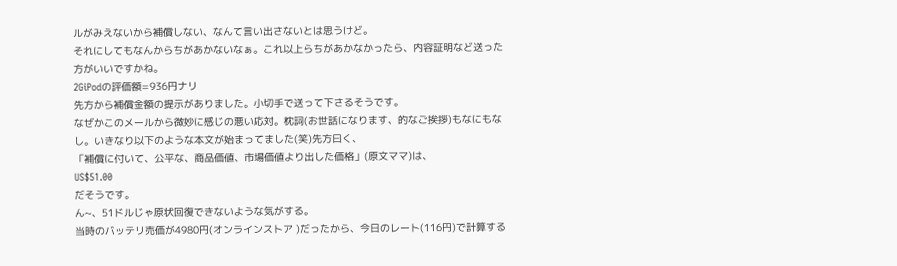ルがみえないから補償しない、なんて言い出さないとは思うけど。
それにしてもなんからちがあかないなぁ。これ以上らちがあかなかったら、内容証明など送った方がいいですかね。
2GiPodの評価額=936円ナリ
先方から補償金額の提示がありました。小切手で送って下さるそうです。
なぜかこのメールから微妙に感じの悪い応対。枕詞(お世話になります、的なご挨拶)もなにもなし。いきなり以下のような本文が始まってました(笑)先方曰く、
「補償に付いて、公平な、商品価値、市場価値より出した価格」(原文ママ)は、
US$51.00
だそうです。
ん~、51ドルじゃ原状回復できないような気がする。
当時のバッテリ売価が4980円(オンラインストア )だったから、今日のレート(116円)で計算する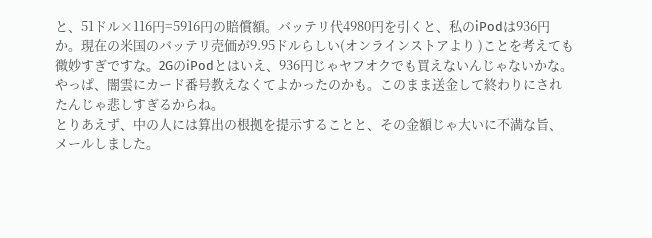と、51ドル×116円=5916円の賠償額。バッテリ代4980円を引くと、私のiPodは936円か。現在の米国のバッテリ売価が9.95ドルらしい(オンラインストアより )ことを考えても微妙すぎですな。2GのiPodとはいえ、936円じゃヤフオクでも買えないんじゃないかな。
やっぱ、闇雲にカード番号教えなくてよかったのかも。このまま送金して終わりにされたんじゃ悲しすぎるからね。
とりあえず、中の人には算出の根拠を提示することと、その金額じゃ大いに不満な旨、メールしました。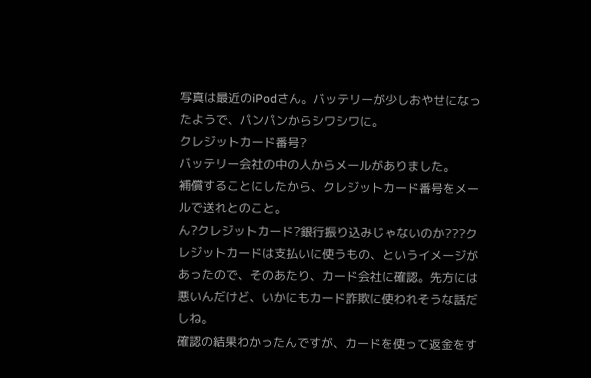写真は最近のiPodさん。バッテリーが少しおやせになったようで、パンパンからシワシワに。
クレジットカード番号?
バッテリー会社の中の人からメールがありました。
補償することにしたから、クレジットカード番号をメールで送れとのこと。
ん?クレジットカード?銀行振り込みじゃないのか???クレジットカードは支払いに使うもの、というイメージがあったので、そのあたり、カード会社に確認。先方には悪いんだけど、いかにもカード詐欺に使われそうな話だしね。
確認の結果わかったんですが、カードを使って返金をす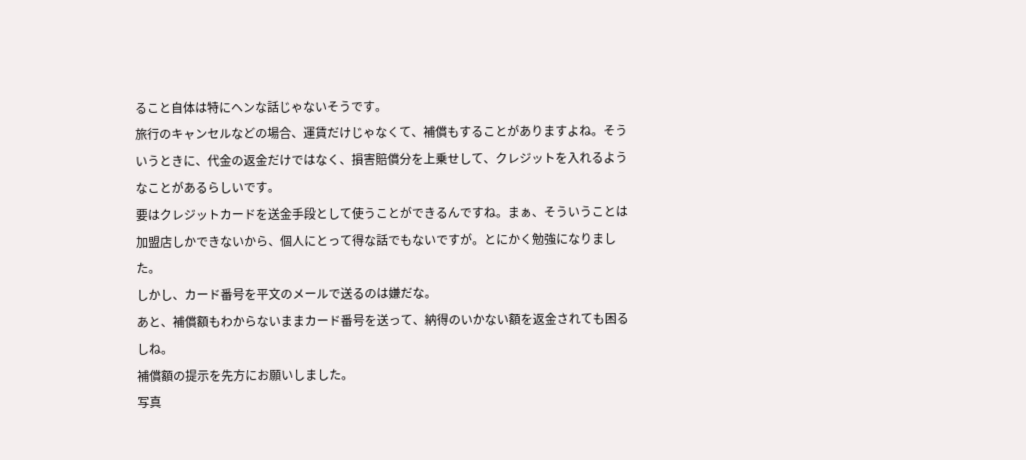ること自体は特にヘンな話じゃないそうです。
旅行のキャンセルなどの場合、運賃だけじゃなくて、補償もすることがありますよね。そういうときに、代金の返金だけではなく、損害賠償分を上乗せして、クレジットを入れるようなことがあるらしいです。
要はクレジットカードを送金手段として使うことができるんですね。まぁ、そういうことは加盟店しかできないから、個人にとって得な話でもないですが。とにかく勉強になりました。
しかし、カード番号を平文のメールで送るのは嫌だな。
あと、補償額もわからないままカード番号を送って、納得のいかない額を返金されても困るしね。
補償額の提示を先方にお願いしました。
写真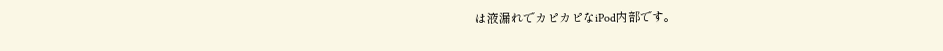は液漏れでカピカピなiPod内部です。